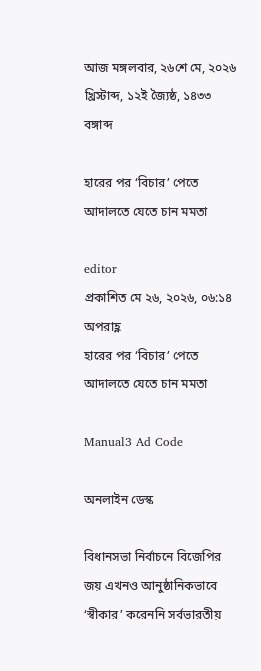আজ মঙ্গলবার, ২৬শে মে, ২০২৬ খ্রিস্টাব্দ, ১২ই জ্যৈষ্ঠ, ১৪৩৩ বঙ্গাব্দ

হারের পর ‘বিচার’ পেতে আদালতে যেতে চান মমতা

editor
প্রকাশিত মে ২৬, ২০২৬, ০৬:১৪ অপরাহ্ণ
হারের পর ‘বিচার’ পেতে আদালতে যেতে চান মমতা

Manual3 Ad Code

অনলাইন ডেস্ক

বিধানসভা নির্বাচনে বিজেপির জয় এখনও আনুষ্ঠানিকভাবে ‘স্বীকার’ করেননি সর্বভারতীয়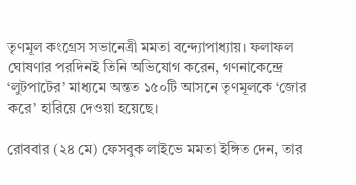তৃণমূল কংগ্রেস সভানেত্রী মমতা বন্দ্যোপাধ্যায়। ফলাফল ঘোষণার পরদিনই তিনি অভিযোগ করেন, গণনাকেন্দ্রে ‘লুটপাটের’ মাধ্যমে অন্তত ১৫০টি আসনে তৃণমূলকে ‘জোর করে’ হারিয়ে দেওয়া হয়েছে।

রোববার (২৪ মে) ফেসবুক লাইভে মমতা ইঙ্গিত দেন, তার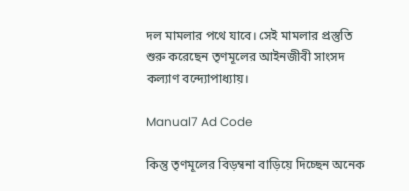দল মামলার পথে যাবে। সেই মামলার প্রস্তুতি শুরু করেছেন তৃণমূলের আইনজীবী সাংসদ কল্যাণ বন্দ্যোপাধ্যায়।

Manual7 Ad Code

কিন্তু তৃণমূলের বিড়ম্বনা বাড়িয়ে দিচ্ছেন অনেক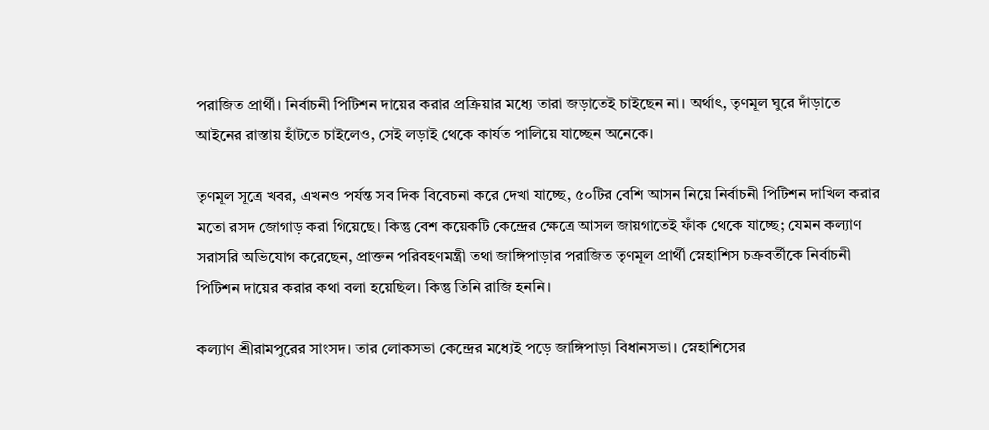পরাজিত প্রার্থী। নির্বাচনী পিটিশন দায়ের করার প্রক্রিয়ার মধ্যে তারা জড়াতেই চাইছেন না। অর্থাৎ, তৃণমূল ঘুরে দাঁড়াতে আইনের রাস্তায় হাঁটতে চাইলেও, সেই লড়াই থেকে কার্যত পালিয়ে যাচ্ছেন অনেকে।

তৃণমূল সূত্রে খবর, এখনও পর্যন্ত সব দিক বিবেচনা করে দেখা যাচ্ছে, ৫০টির বেশি আসন নিয়ে নির্বাচনী পিটিশন দাখিল করার মতো রসদ জোগাড় করা গিয়েছে। কিন্তু বেশ কয়েকটি কেন্দ্রের ক্ষেত্রে আসল জায়গাতেই ফাঁক থেকে যাচ্ছে; যেমন কল্যাণ সরাসরি অভিযোগ করেছেন, প্রাক্তন পরিবহণমন্ত্রী তথা জাঙ্গিপাড়ার পরাজিত তৃণমূল প্রার্থী স্নেহাশিস চক্রবর্তীকে নির্বাচনী পিটিশন দায়ের করার কথা বলা হয়েছিল। কিন্তু তিনি রাজি হননি।

কল্যাণ শ্রীরামপুরের সাংসদ। তার লোকসভা কেন্দ্রের মধ্যেই পড়ে জাঙ্গিপাড়া বিধানসভা। স্নেহাশিসের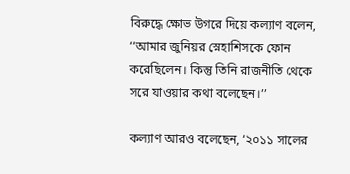বিরুদ্ধে ক্ষোভ উগরে দিয়ে কল্যাণ বলেন, ‘‘আমার জুনিয়র স্নেহাশিসকে ফোন করেছিলেন। কিন্তু তিনি রাজনীতি থেকে সরে যাওয়ার কথা বলেছেন।’’

কল্যাণ আরও বলেছেন, ‘২০১১ সালের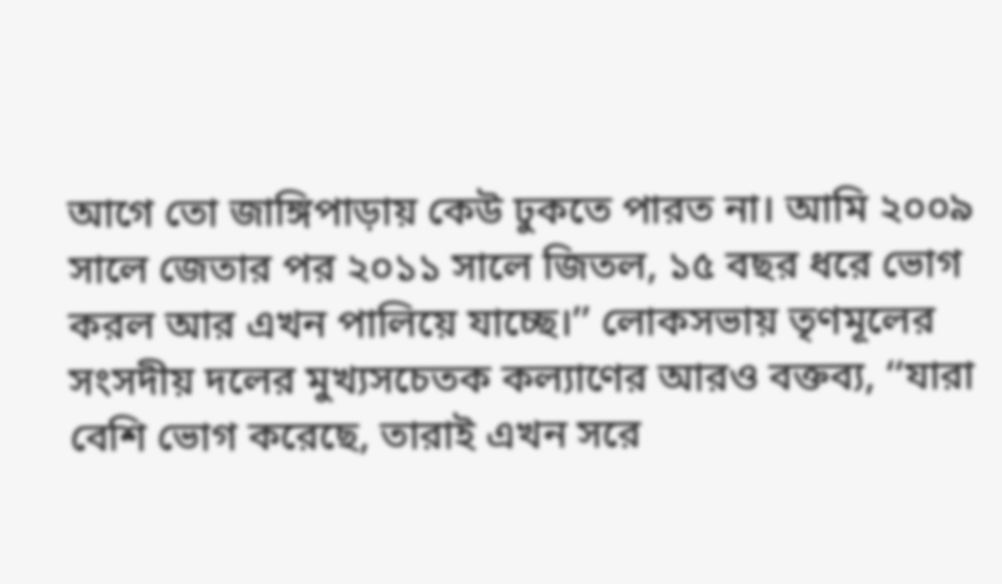আগে তো জাঙ্গিপাড়ায় কেউ ঢুকতে পারত না। আমি ২০০৯ সালে জেতার পর ২০১১ সালে জিতল, ১৫ বছর ধরে ভোগ করল আর এখন পালিয়ে যাচ্ছে।’’ লোকসভায় তৃণমূলের সংসদীয় দলের মুখ্যসচেতক কল্যাণের আরও বক্তব্য, ‘‘যারা বেশি ভোগ করেছে, তারাই এখন সরে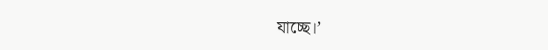যাচ্ছে।’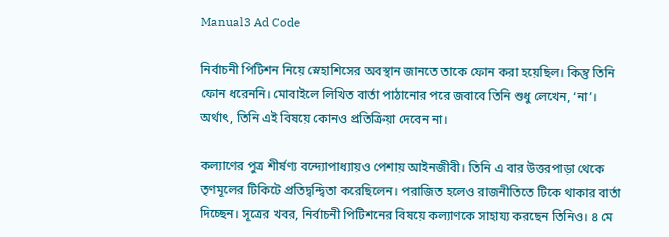Manual3 Ad Code

নির্বাচনী পিটিশন নিয়ে স্নেহাশিসের অবস্থান জানতে তাকে ফোন করা হয়েছিল। কিন্তু তিনি ফোন ধরেননি। মোবাইলে লিখিত বার্তা পাঠানোর পরে জবাবে তিনি শুধু লেখেন, ‘না’। অর্থাৎ, তিনি এই বিষয়ে কোনও প্রতিক্রিয়া দেবেন না।

কল্যাণের পুত্র শীর্ষণ্য বন্দ্যোপাধ্যায়ও পেশায় আইনজীবী। তিনি এ বার উত্তরপাড়া থেকে তৃণমূলের টিকিটে প্রতিদ্বন্দ্বিতা করেছিলেন। পরাজিত হলেও রাজনীতিতে টিকে থাকার বার্তা দিচ্ছেন। সূত্রের খবর, নির্বাচনী পিটিশনের বিষয়ে কল্যাণকে সাহায্য করছেন তিনিও। ৪ মে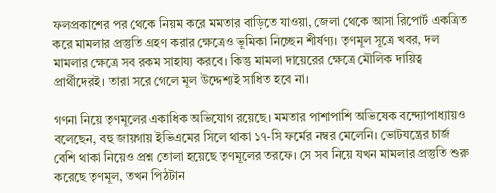ফলপ্রকাশের পর থেকে নিয়ম করে মমতার বাড়িতে যাওয়া, জেলা থেকে আসা রিপোর্ট একত্রিত করে মামলার প্রস্তুতি গ্রহণ করার ক্ষেত্রেও ভূমিকা নিচ্ছেন শীর্ষণ্য। তৃণমূল সূত্রে খবর, দল মামলার ক্ষেত্রে সব রকম সাহায্য করবে। কিন্তু মামলা দায়েরের ক্ষেত্রে মৌলিক দায়িত্ব প্রার্থীদেরই। তারা সরে গেলে মূল উদ্দেশ্যই সাধিত হবে না।

গণনা নিয়ে তৃণমূলের একাধিক অভিযোগ রয়েছে। মমতার পাশাপাশি অভিষেক বন্দ্যোপাধ্যায়ও বলেছেন, বহু জায়গায় ইভিএমের সিলে থাকা ১৭-সি ফর্মের নম্বর মেলেনি। ভোটযন্ত্রের চার্জ বেশি থাকা নিয়েও প্রশ্ন তোলা হয়েছে তৃণমূলের তরফে। সে সব নিয়ে যখন মামলার প্রস্তুতি শুরু করেছে তৃণমূল, তখন পিঠটান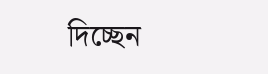দিচ্ছেন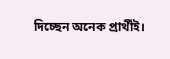দিচ্ছেন অনেক প্রার্থীই।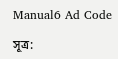Manual6 Ad Code

সূত্র: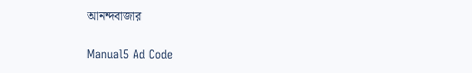আনন্দবাজার

Manual5 Ad Code